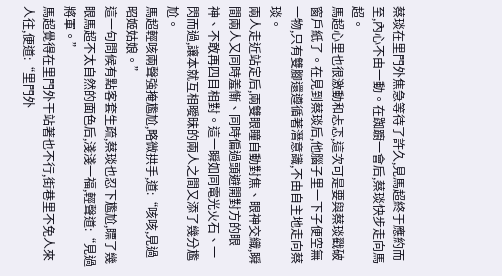蔡琰在里門外焦急等待了許久,見馬超終于應約而至,內心不由一動。在踟躕一會后,蔡琰快步走向馬超。
馬超心里也很激動和忐忑,這次可是要與蔡琰戳破窗戶紙了。在見到蔡琰后,他腦子里一下子便空無一物,只有雙腳還遵循著潛意識,不由自主地走向蔡琰。
兩人走近站定后,兩雙眼瞳自動對焦、眼神交織,瞬間兩人又同時羞慚、同時偏過頭避開對方的眼神、不敢再四目相對。這一瞬如同電光火石、一閃而過,讓本就互相曖昧的兩人之間又添了幾分尷尬。
馬超輕咳兩聲強掩尷尬,略微拱手,道:“咳咳,見過昭姬姑娘。”
這一句問候有點客套生疏,蔡琰也忍下尷尬,瞟了幾眼馬超不太自然的面色后,淺淺一福,輕聲道:“見過將軍。”
馬超覺得在里門外干站著也不行,街巷里不免人來人往,便道:“里門外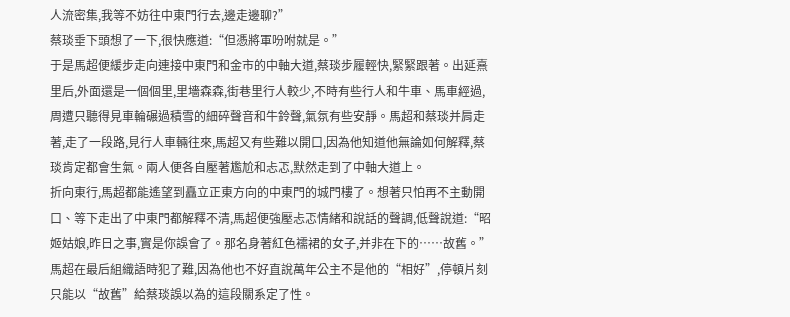人流密集,我等不妨往中東門行去,邊走邊聊?”
蔡琰垂下頭想了一下,很快應道:“但憑將軍吩咐就是。”
于是馬超便緩步走向連接中東門和金市的中軸大道,蔡琰步履輕快,緊緊跟著。出延熹里后,外面還是一個個里,里墻森森,街巷里行人較少,不時有些行人和牛車、馬車經過,周遭只聽得見車輪碾過積雪的細碎聲音和牛鈴聲,氣氛有些安靜。馬超和蔡琰并肩走著,走了一段路,見行人車輛往來,馬超又有些難以開口,因為他知道他無論如何解釋,蔡琰肯定都會生氣。兩人便各自壓著尷尬和忐忑,默然走到了中軸大道上。
折向東行,馬超都能遙望到矗立正東方向的中東門的城門樓了。想著只怕再不主動開口、等下走出了中東門都解釋不清,馬超便強壓忐忑情緒和說話的聲調,低聲說道:“昭姬姑娘,昨日之事,實是你誤會了。那名身著紅色襦裙的女子,并非在下的……故舊。”
馬超在最后組織語時犯了難,因為他也不好直說萬年公主不是他的“相好”,停頓片刻只能以“故舊”給蔡琰誤以為的這段關系定了性。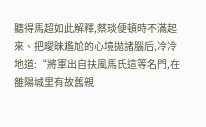聽得馬超如此解釋,蔡琰便頓時不滿起來、把曖昧尷尬的心境拋諸腦后,冷冷地道:“將軍出自扶風馬氏這等名門,在雒陽城里有故舊親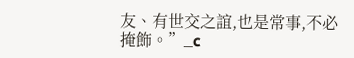友、有世交之誼,也是常事,不必掩飾。”_c